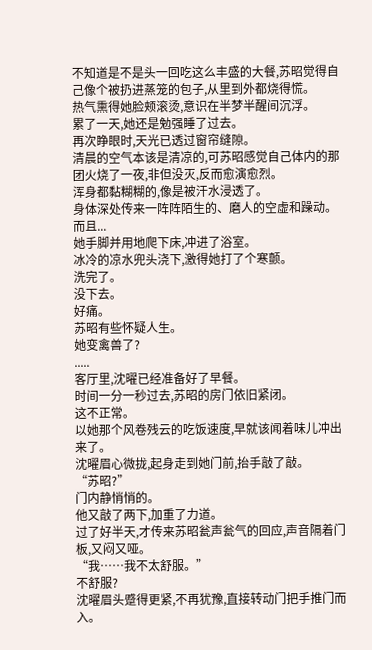不知道是不是头一回吃这么丰盛的大餐,苏昭觉得自己像个被扔进蒸笼的包子,从里到外都烧得慌。
热气熏得她脸颊滚烫,意识在半梦半醒间沉浮。
累了一天,她还是勉强睡了过去。
再次睁眼时,天光已透过窗帘缝隙。
清晨的空气本该是清凉的,可苏昭感觉自己体内的那团火烧了一夜,非但没灭,反而愈演愈烈。
浑身都黏糊糊的,像是被汗水浸透了。
身体深处传来一阵阵陌生的、磨人的空虚和躁动。
而且...
她手脚并用地爬下床,冲进了浴室。
冰冷的凉水兜头浇下,激得她打了个寒颤。
洗完了。
没下去。
好痛。
苏昭有些怀疑人生。
她变禽兽了?
.....
客厅里,沈曜已经准备好了早餐。
时间一分一秒过去,苏昭的房门依旧紧闭。
这不正常。
以她那个风卷残云的吃饭速度,早就该闻着味儿冲出来了。
沈曜眉心微拢,起身走到她门前,抬手敲了敲。
“苏昭?”
门内静悄悄的。
他又敲了两下,加重了力道。
过了好半天,才传来苏昭瓮声瓮气的回应,声音隔着门板,又闷又哑。
“我……我不太舒服。”
不舒服?
沈曜眉头蹙得更紧,不再犹豫,直接转动门把手推门而入。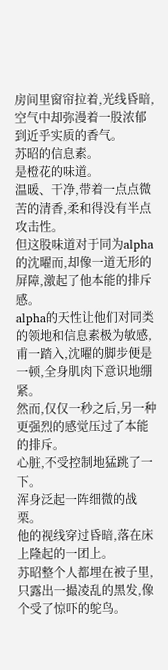房间里窗帘拉着,光线昏暗,空气中却弥漫着一股浓郁到近乎实质的香气。
苏昭的信息素。
是橙花的味道。
温暖、干净,带着一点点微苦的清香,柔和得没有半点攻击性。
但这股味道对于同为alpha的沈曜而,却像一道无形的屏障,激起了他本能的排斥感。
alpha的天性让他们对同类的领地和信息素极为敏感,甫一踏入,沈曜的脚步便是一顿,全身肌肉下意识地绷紧。
然而,仅仅一秒之后,另一种更强烈的感觉压过了本能的排斥。
心脏,不受控制地猛跳了一下。
浑身泛起一阵细微的战栗。
他的视线穿过昏暗,落在床上隆起的一团上。
苏昭整个人都埋在被子里,只露出一撮凌乱的黑发,像个受了惊吓的鸵鸟。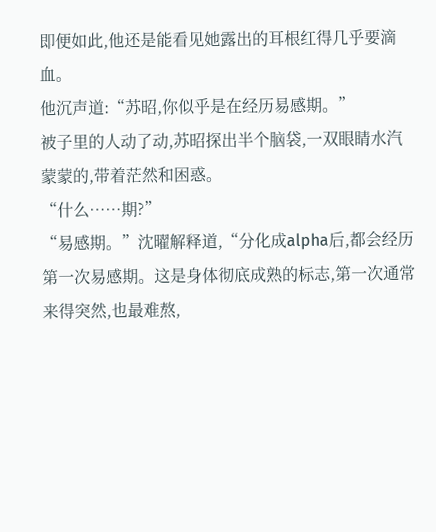即便如此,他还是能看见她露出的耳根红得几乎要滴血。
他沉声道:“苏昭,你似乎是在经历易感期。”
被子里的人动了动,苏昭探出半个脑袋,一双眼睛水汽蒙蒙的,带着茫然和困惑。
“什么……期?”
“易感期。”沈曜解释道,“分化成alpha后,都会经历第一次易感期。这是身体彻底成熟的标志,第一次通常来得突然,也最难熬,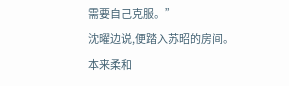需要自己克服。”
沈曜边说,便踏入苏昭的房间。
本来柔和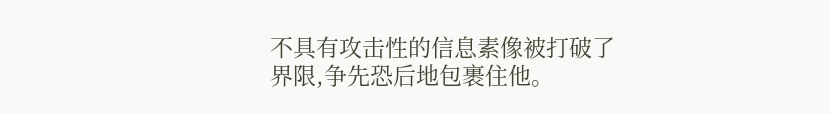不具有攻击性的信息素像被打破了界限,争先恐后地包裹住他。